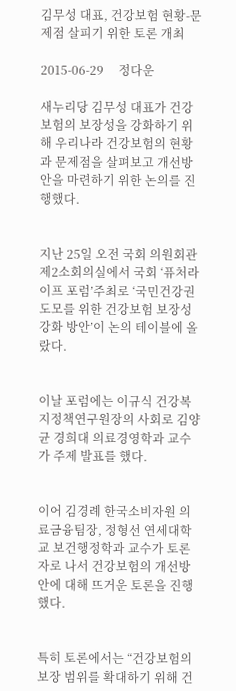김무성 대표, 건강보험 현황-문제점 살피기 위한 토론 개최

2015-06-29     정다운

새누리당 김무성 대표가 건강보험의 보장성을 강화하기 위해 우리나라 건강보험의 현황과 문제점을 살펴보고 개선방안을 마련하기 위한 논의를 진행했다.


지난 25일 오전 국회 의원회관 제2소회의실에서 국회 ‘퓨처라이프 포럼’주최로 ‘국민건강권 도모를 위한 건강보험 보장성 강화 방안’이 논의 테이블에 올랐다.


이날 포럼에는 이규식 건강복지정책연구원장의 사회로 김양균 경희대 의료경영학과 교수가 주제 발표를 했다.


이어 김경례 한국소비자원 의료금융팀장, 정형선 연세대학교 보건행정학과 교수가 토론자로 나서 건강보험의 개선방안에 대해 뜨거운 토론을 진행했다.


특히 토론에서는 “건강보험의 보장 범위를 확대하기 위해 건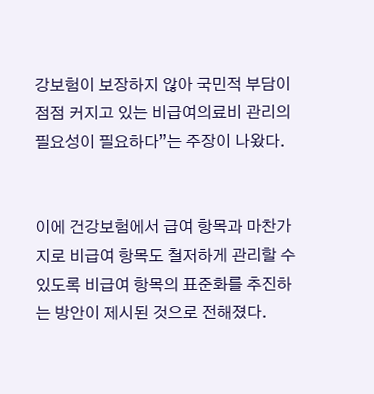강보험이 보장하지 않아 국민적 부담이 점점 커지고 있는 비급여의료비 관리의 필요성이 필요하다”는 주장이 나왔다.


이에 건강보험에서 급여 항목과 마찬가지로 비급여 항목도 철저하게 관리할 수 있도록 비급여 항목의 표준화를 추진하는 방안이 제시된 것으로 전해졌다.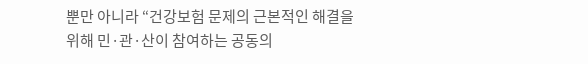뿐만 아니라 “건강보험 문제의 근본적인 해결을 위해 민·관·산이 참여하는 공동의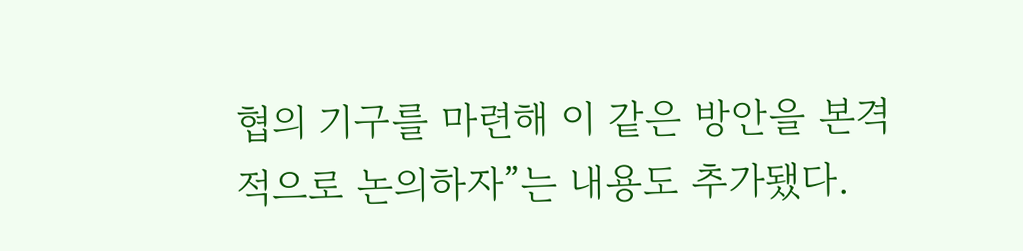협의 기구를 마련해 이 같은 방안을 본격적으로 논의하자”는 내용도 추가됐다.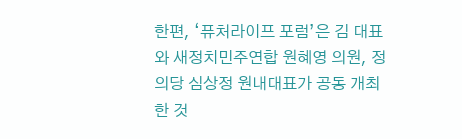한편, ‘퓨처라이프 포럼’은 김 대표와 새정치민주연합 원혜영 의원, 정의당 심상정 원내대표가 공동 개최한 것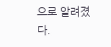으로 알려졌다.